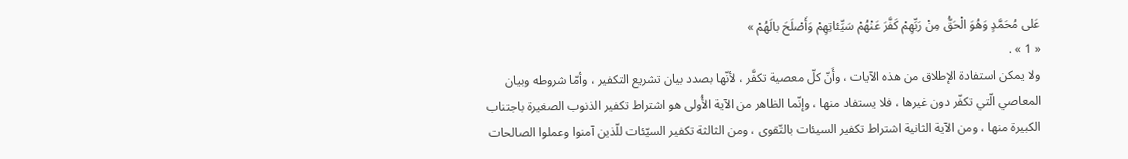عَلى مُحَمَّدٍ وَهُوَ الْحَقُّ مِنْ رَبِّهِمْ كَفَّرَ عَنْهُمْ سَيِّئاتِهِمْ وَأَصْلَحَ بالَهُمْ »
« 1 » .
ولا يمكن استفادة الإطلاق من هذه الآيات ، وأَنّ كلّ معصية تكفَّر ، لأنّها بصدد بيان تشريع التكفير ، وأمّا شروطه وبيان المعاصي الّتي تكفّر دون غيرها ، فلا يستفاد منها ، وإنّما الظاهر من الآية الأُولى هو اشتراط تكفير الذنوب الصغيرة باجتناب الكبيرة منها ، ومن الآية الثانية اشتراط تكفير السيئات بالتّقوى ، ومن الثالثة تكفير السيّئات للّذين آمنوا وعملوا الصالحات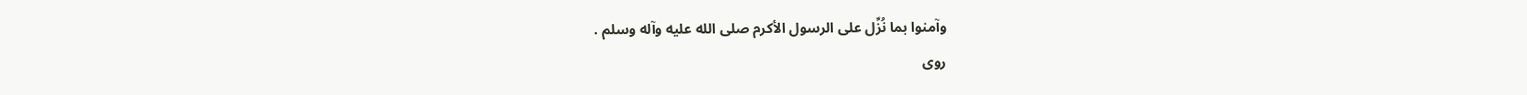وآمنوا بما نُزِّل على الرسول الأكرم صلى الله عليه وآله وسلم .
روى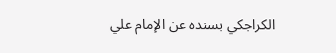الكراجكي بسنده عن الإمام علي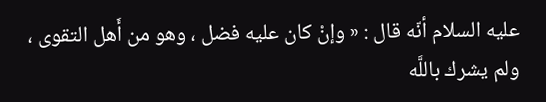عليه السلام أنّه قال : « وإنْ كان عليه فضل ، وهو من أَهل التقوى ، ولم يشرك باللَّه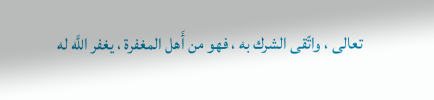تعالى ، واتّقى الشرك به ، فهو من أَهل المغفرة ، يغفر اللَّه له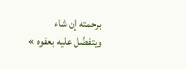برحمته إن شاء ويتفضّل عليه بعفوه »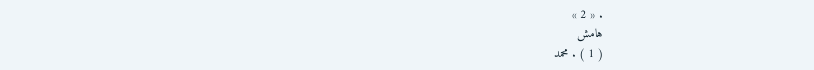. « 2 »
هامش
( 1 ) . محمد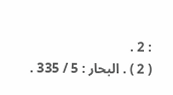: 2 .
( 2 ) . البحار : 5 / 335 .